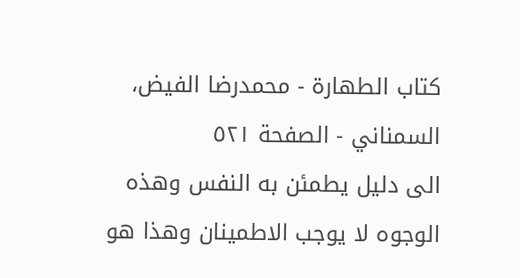كتاب الطهارة - محمدرضا الفيض، السمناني - الصفحة ٥٢١
الى دليل يطمئن به النفس وهذه الوجوه لا يوجب الاطمينان وهذا هو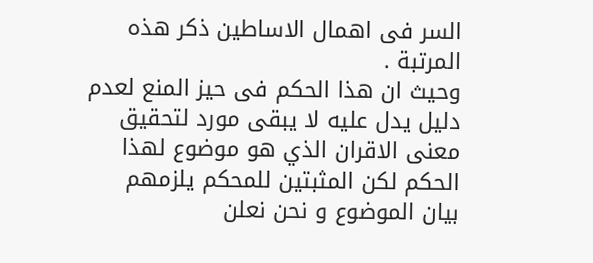السر فى اهمال الاساطين ذكر هذه المرتبة .
وحيث ان هذا الحكم فى حيز المنع لعدم دليل يدل عليه لا يبقى مورد لتحقيق معنى الاقران الذي هو موضوع لهذا الحكم لكن المثبتين للمحكم يلزمهم بيان الموضوع و نحن نعلن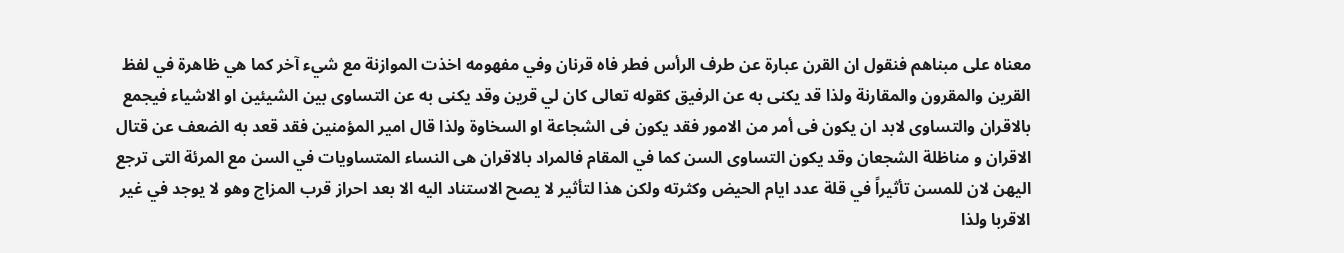معناه على مبناهم فنقول ان القرن عبارة عن طرف الرأس فطر فاه قرنان وفي مفهومه اخذت الموازنة مع شيء آخر كما هي ظاهرة في لفظ القرين والمقرون والمقارنة ولذا قد يكنى به عن الرفيق كقوله تعالى كان لي قرين وقد يكنى به عن التساوى بين الشيئين او الاشياء فيجمع بالاقران والتساوى لابد ان يكون فى أمر من الامور فقد يكون فى الشجاعة او السخاوة ولذا قال امير المؤمنين فقد قعد به الضعف عن قتال الاقران و مناظلة الشجعان وقد يكون التساوى السن كما في المقام فالمراد بالاقران هى النساء المتساويات في السن مع المرئة التى ترجع اليهن لان للمسن تأثيراً في قلة عدد ايام الحيض وكثرته ولكن هذا لتأثير لا يصح الاستناد اليه الا بعد احراز قرب المزاج وهو لا يوجد في غير الاقربا ولذا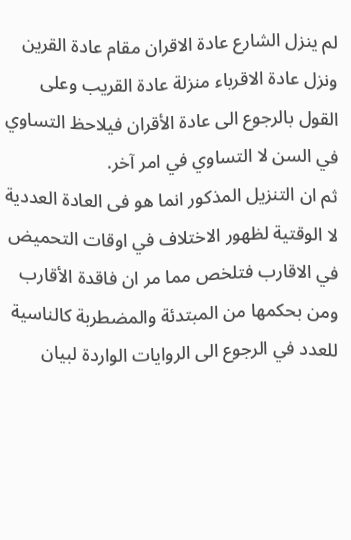لم ينزل الشارع عادة الاقران مقام عادة القرين ونزل عادة الاقرباء منزلة عادة القريب وعلى القول بالرجوع الى عادة الأقران فيلاحظ التساوي في السن لا التساوي في امر آخر.
ثم ان التنزيل المذكور انما هو فى العادة العددية لا الوقتية لظهور الاختلاف في اوقات التحميض في الاقارب فتلخص مما مر ان فاقدة الأقارب ومن بحكمها من المبتدئة والمضطربة كالناسية للعدد في الرجوع الى الروايات الواردة لبيان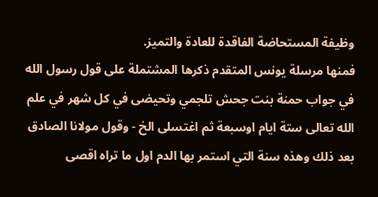وظيفة المستحاضة الفاقدة للعادة والتميز.
فمنها مرسلة يونس المتقدم ذكرها المشتملة على قول رسول الله في جواب حمنة بنت جحش تلجمي وتحيضى في كل شهر في علم الله تعالى ستة ايام اوسبعة ثم اغتسلى الخ - وقول مولانا الصادق بعد ذلك وهذه سنة التي استمر بها الدم اول ما تراه اقصى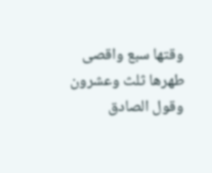وقتها سبع واقصى طهرها ثلث وعشرون وقول الصادق